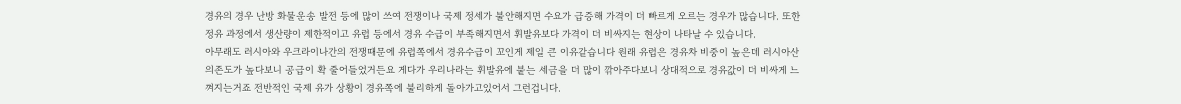경유의 경우 난방 화물운송 발전 등에 많이 쓰여 전쟁이나 국제 정세가 불안해지면 수요가 급증해 가격이 더 빠르게 오르는 경우가 많습니다. 또한 정유 과정에서 생산량이 제한적이고 유럽 등에서 경유 수급이 부족해지면서 휘발유보다 가격이 더 비싸지는 현상이 나타날 수 있습니다.
아무래도 러시아와 우크라이나간의 전쟁때문에 유럽쪽에서 경유수급이 꼬인게 제일 큰 이유같습니다 원래 유럽은 경유차 비중이 높은데 러시아산 의존도가 높다보니 공급이 확 줄어들었거든요 게다가 우리나라는 휘발유에 붙는 세금을 더 많이 깎아주다보니 상대적으로 경유값이 더 비싸게 느껴지는거죠 전반적인 국제 유가 상황이 경유쪽에 불리하게 돌아가고있어서 그런겁니다.